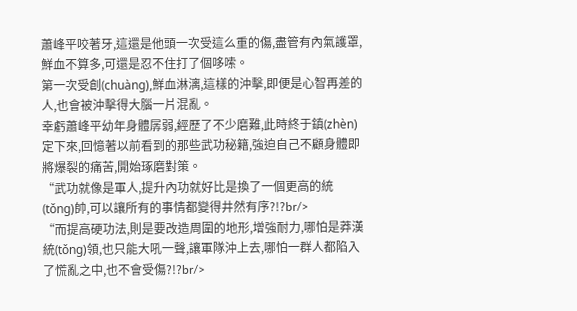蕭峰平咬著牙,這還是他頭一次受這么重的傷,盡管有內氣護罩,鮮血不算多,可還是忍不住打了個哆嗦。
第一次受創(chuàng),鮮血淋漓,這樣的沖擊,即便是心智再差的人,也會被沖擊得大腦一片混亂。
幸虧蕭峰平幼年身體孱弱,經歷了不少磨難,此時終于鎮(zhèn)定下來,回憶著以前看到的那些武功秘籍,強迫自己不顧身體即將爆裂的痛苦,開始琢磨對策。
“武功就像是軍人,提升內功就好比是換了一個更高的統(tǒng)帥,可以讓所有的事情都變得井然有序?!?br/>
“而提高硬功法,則是要改造周圍的地形,增強耐力,哪怕是莽漢統(tǒng)領,也只能大吼一聲,讓軍隊沖上去,哪怕一群人都陷入了慌亂之中,也不會受傷?!?br/>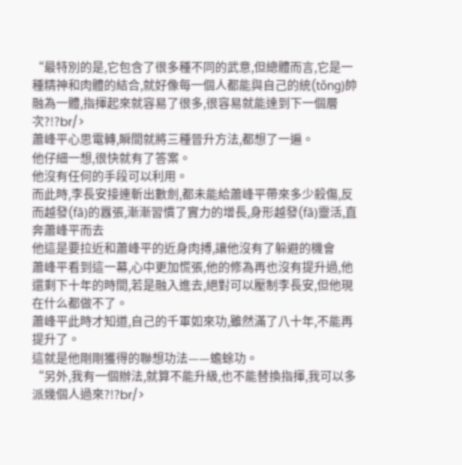“最特別的是,它包含了很多種不同的武意,但總體而言,它是一種精神和肉體的結合,就好像每一個人都能與自己的統(tǒng)帥融為一體,指揮起來就容易了很多,很容易就能達到下一個層次?!?br/>
蕭峰平心思電轉,瞬間就將三種晉升方法,都想了一遍。
他仔細一想,很快就有了答案。
他沒有任何的手段可以利用。
而此時,李長安接連斬出數劍,都未能給蕭峰平帶來多少殺傷,反而越發(fā)的囂張,漸漸習慣了實力的增長,身形越發(fā)靈活,直奔蕭峰平而去
他這是要拉近和蕭峰平的近身肉搏,讓他沒有了躲避的機會
蕭峰平看到這一幕,心中更加慌張,他的修為再也沒有提升過,他還剩下十年的時間,若是融入進去,絕對可以壓制李長安,但他現在什么都做不了。
蕭峰平此時才知道,自己的千軍如來功,雖然滿了八十年,不能再提升了。
這就是他剛剛獲得的聯想功法——蟾蜍功。
“另外,我有一個辦法,就算不能升級,也不能替換指揮,我可以多派幾個人過來?!?br/>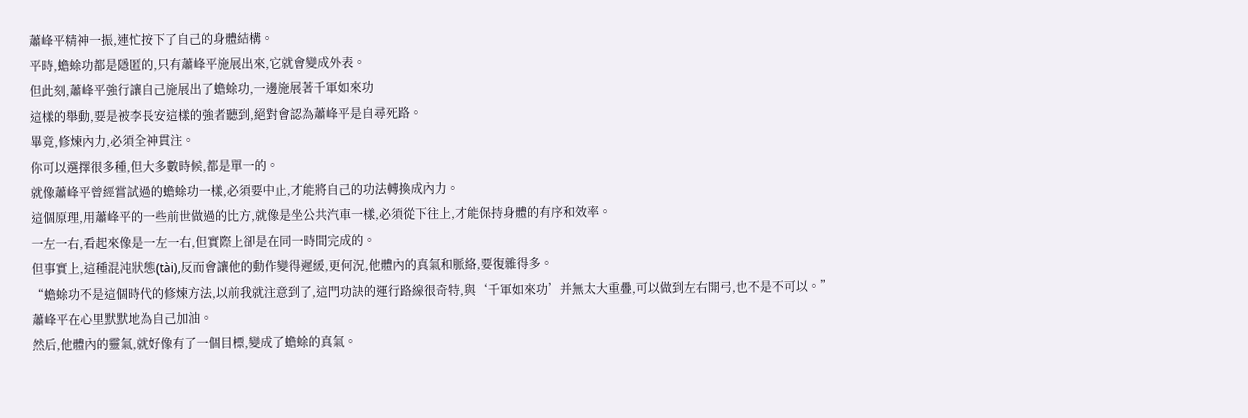蕭峰平精神一振,連忙按下了自己的身體結構。
平時,蟾蜍功都是隱匿的,只有蕭峰平施展出來,它就會變成外表。
但此刻,蕭峰平強行讓自己施展出了蟾蜍功,一邊施展著千軍如來功
這樣的舉動,要是被李長安這樣的強者聽到,絕對會認為蕭峰平是自尋死路。
畢竟,修煉內力,必須全神貫注。
你可以選擇很多種,但大多數時候,都是單一的。
就像蕭峰平曾經嘗試過的蟾蜍功一樣,必須要中止,才能將自己的功法轉換成內力。
這個原理,用蕭峰平的一些前世做過的比方,就像是坐公共汽車一樣,必須從下往上,才能保持身體的有序和效率。
一左一右,看起來像是一左一右,但實際上卻是在同一時間完成的。
但事實上,這種混沌狀態(tài),反而會讓他的動作變得遲緩,更何況,他體內的真氣和脈絡,要復雜得多。
“蟾蜍功不是這個時代的修煉方法,以前我就注意到了,這門功訣的運行路線很奇特,與‘千軍如來功’并無太大重疊,可以做到左右開弓,也不是不可以。”
蕭峰平在心里默默地為自己加油。
然后,他體內的靈氣,就好像有了一個目標,變成了蟾蜍的真氣。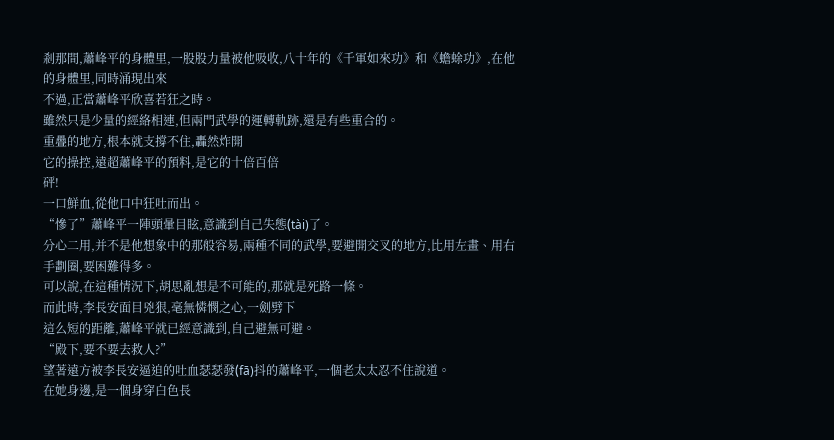剎那間,蕭峰平的身體里,一股股力量被他吸收,八十年的《千軍如來功》和《蟾蜍功》,在他的身體里,同時涌現出來
不過,正當蕭峰平欣喜若狂之時。
雖然只是少量的經絡相連,但兩門武學的運轉軌跡,還是有些重合的。
重疊的地方,根本就支撐不住,轟然炸開
它的操控,遠超蕭峰平的預料,是它的十倍百倍
砰!
一口鮮血,從他口中狂吐而出。
“慘了”蕭峰平一陣頭暈目眩,意識到自己失態(tài)了。
分心二用,并不是他想象中的那般容易,兩種不同的武學,要避開交叉的地方,比用左畫、用右手劃圈,要困難得多。
可以說,在這種情況下,胡思亂想是不可能的,那就是死路一條。
而此時,李長安面目兇狠,毫無憐憫之心,一劍劈下
這么短的距離,蕭峰平就已經意識到,自己避無可避。
“殿下,要不要去救人?”
望著遠方被李長安逼迫的吐血瑟瑟發(fā)抖的蕭峰平,一個老太太忍不住說道。
在她身邊,是一個身穿白色長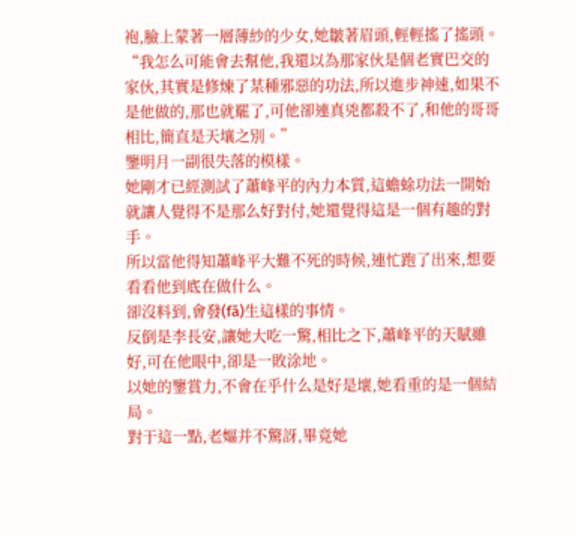袍,臉上蒙著一層薄紗的少女,她皺著眉頭,輕輕搖了搖頭。
“我怎么可能會去幫他,我還以為那家伙是個老實巴交的家伙,其實是修煉了某種邪惡的功法,所以進步神速,如果不是他做的,那也就罷了,可他卻連真兇都殺不了,和他的哥哥相比,簡直是天壤之別。”
鑒明月一副很失落的模樣。
她剛才已經測試了蕭峰平的內力本質,這蟾蜍功法一開始就讓人覺得不是那么好對付,她還覺得這是一個有趣的對手。
所以當他得知蕭峰平大難不死的時候,連忙跑了出來,想要看看他到底在做什么。
卻沒料到,會發(fā)生這樣的事情。
反倒是李長安,讓她大吃一驚,相比之下,蕭峰平的天賦雖好,可在他眼中,卻是一敗涂地。
以她的鑒賞力,不會在乎什么是好是壞,她看重的是一個結局。
對于這一點,老嫗并不驚訝,畢竟她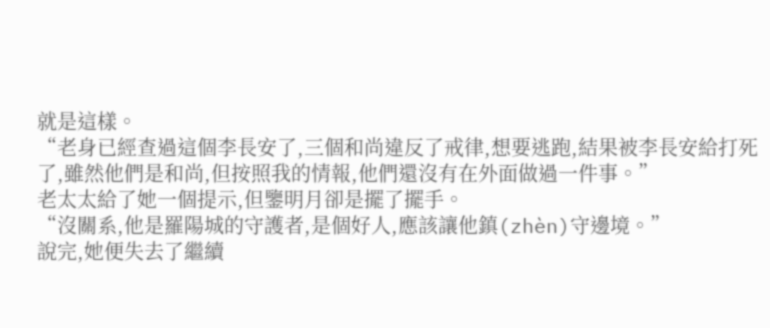就是這樣。
“老身已經查過這個李長安了,三個和尚違反了戒律,想要逃跑,結果被李長安給打死了,雖然他們是和尚,但按照我的情報,他們還沒有在外面做過一件事。”
老太太給了她一個提示,但鑒明月卻是擺了擺手。
“沒關系,他是羅陽城的守護者,是個好人,應該讓他鎮(zhèn)守邊境。”
說完,她便失去了繼續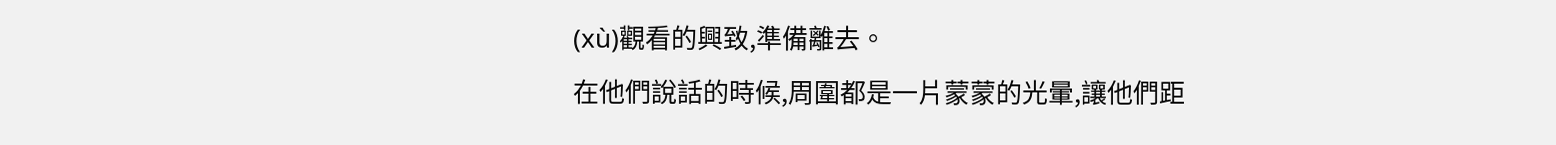(xù)觀看的興致,準備離去。
在他們說話的時候,周圍都是一片蒙蒙的光暈,讓他們距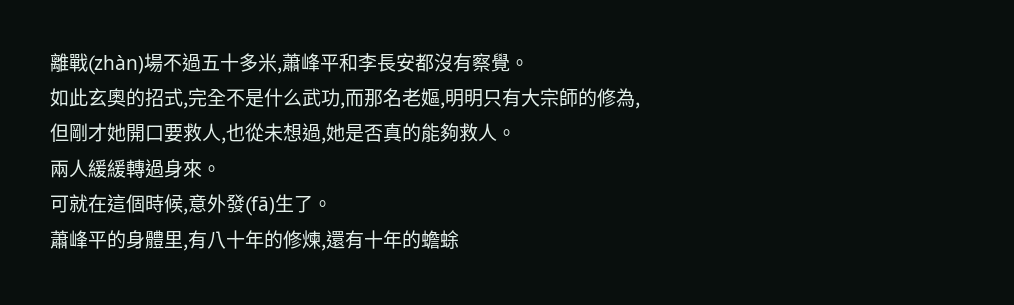離戰(zhàn)場不過五十多米,蕭峰平和李長安都沒有察覺。
如此玄奧的招式,完全不是什么武功,而那名老嫗,明明只有大宗師的修為,但剛才她開口要救人,也從未想過,她是否真的能夠救人。
兩人緩緩轉過身來。
可就在這個時候,意外發(fā)生了。
蕭峰平的身體里,有八十年的修煉,還有十年的蟾蜍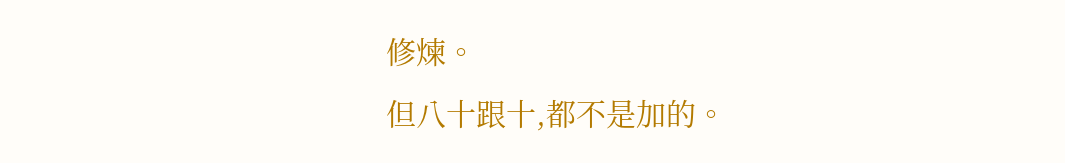修煉。
但八十跟十,都不是加的。